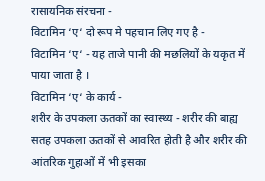रासायनिक संरचना -
विटामिन ‘ए‘ दो रूप मे पहचान लिए गए है -
विटामिन ‘ए‘ - यह ताजे पानी की मछलियों के यकृत में पाया जाता है ।
विटामिन ‘ए‘ के कार्य -
शरीर के उपकला ऊतकों का स्वास्थ्य - शरीर की बाह्य सतह उपकला ऊतकों से आवरित होती है और शरीर की आंतरिक गुहाओं में भी इसका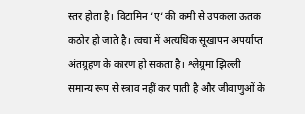स्तर होता है। विटामिन ‘ए‘ की कमी से उपकला ऊतक कठोर हो जाते है। त्वचा में अत्यधिक सूखापन अपर्याप्त अंतग्र्रहण के कारण हो सकता है। श्लेग्र्रमा झिल्ली समान्य रूप से स्त्राव नहीं कर पाती है और जीवाणुओं के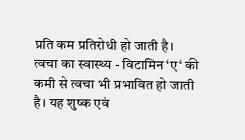प्रति कम प्रतिरोधी हो जाती है।
त्वचा का स्वास्थ्य - विटामिन ‘ए‘ की कमी से त्वचा भी प्रभावित हो जाती है। यह शुष्क एवं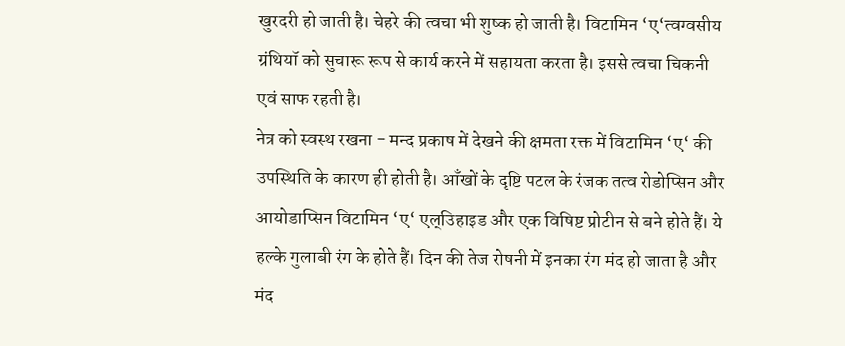खुरदरी हो जाती है। चेहरे की त्वचा भी शुष्क हो जाती है। विटामिन ‘ए‘त्वग्वसीय ग्रंथियॉ को सुचारू रूप से कार्य करने में सहायता करता है। इससे त्वचा चिकनी एवं साफ रहती है।
नेत्र को स्वस्थ रखना - मन्द प्रकाष में देखने की क्षमता रक्त में विटामिन ‘ए‘ की उपस्थिति के कारण ही होती है। आँखों के दृष्टि पटल के रंजक तत्व रोडोप्सिन और आयोडाप्सिन विटामिन ‘ए‘ एल्उिहाइड और एक विषिष्ट प्रोटीन से बने होते हैं। ये हल्के गुलाबी रंग के होते हैं। दिन की तेज रोषनी में इनका रंग मंद हो जाता है और मंद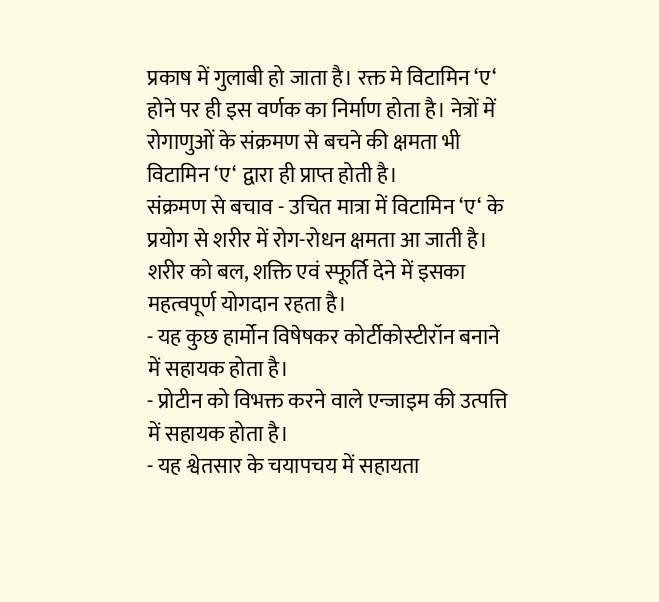प्रकाष में गुलाबी हो जाता है। रक्त मे विटामिन ‘ए‘ होने पर ही इस वर्णक का निर्माण होता है। नेत्रों में रोगाणुओं के संक्रमण से बचने की क्षमता भी विटामिन ‘ए‘ द्वारा ही प्राप्त होती है।
संक्रमण से बचाव - उचित मात्रा में विटामिन ‘ए‘ के प्रयोग से शरीर में रोग-रोधन क्षमता आ जाती है। शरीर को बल, शक्ति एवं स्फूर्ति देने में इसका महत्वपूर्ण योगदान रहता है।
- यह कुछ हार्मोन विषेषकर कोर्टीकोस्टीरॉन बनाने में सहायक होता है।
- प्रोटीन को विभक्त करने वाले एन्जाइम की उत्पत्ति में सहायक होता है।
- यह श्वेतसार के चयापचय में सहायता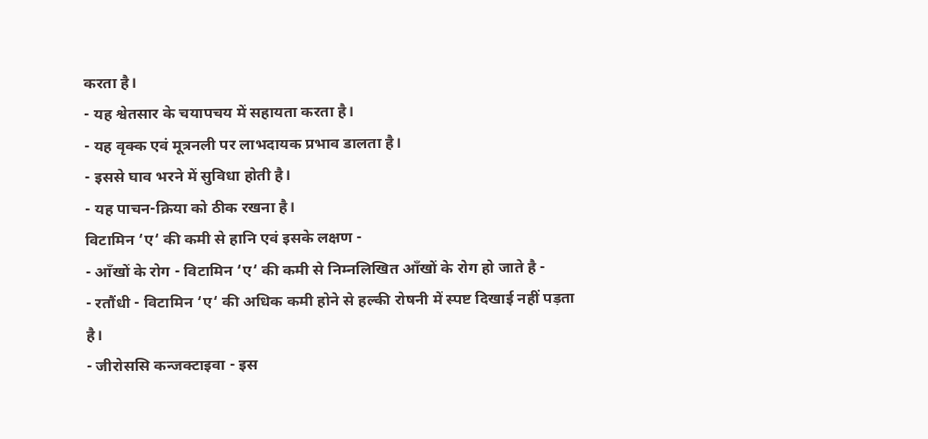करता है।
- यह श्वेतसार के चयापचय में सहायता करता है।
- यह वृक्क एवं मूत्रनली पर लाभदायक प्रभाव डालता है।
- इससे घाव भरने में सुविधा होती है।
- यह पाचन-क्रिया को ठीक रखना है।
विटामिन ‘ए‘ की कमी से हानि एवं इसके लक्षण -
- आँखों के रोग - विटामिन ‘ए‘ की कमी से निम्नलिखित आँखों के रोग हो जाते है -
- रतौंधी - विटामिन ‘ए‘ की अधिक कमी होने से हल्की रोषनी में स्पष्ट दिखाई नहीं पड़ता है।
- जीरोससि कन्जक्टाइवा - इस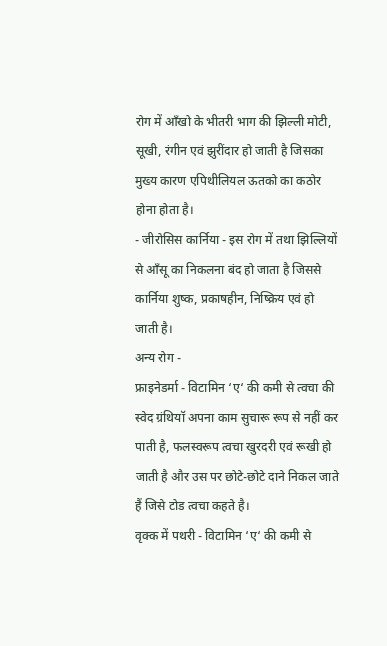रोग में आँखो के भीतरी भाग की झिल्ली मोटी, सूखी, रंगीन एवं झुरींदार हो जाती है जिसका मुख्य कारण एपिथीलियल ऊतको का कठोर होना होता है।
- जीरोसिस कार्निया - इस रोग में तथा झिल्लियों से आँसू का निकलना बंद हो जाता है जिससे कार्निया शुष्क, प्रकाषहीन, निष्क्रिय एवं हो जाती है।
अन्य रोग -
फ्राइनेडर्मा - विटामिन ‘ए‘ की कमी से त्वचा की स्वेद ग्रंथियॉ अपना काम सुचारू रूप से नहीं कर पाती है, फलस्वरूप त्वचा खुरदरी एवं रूखी हो जाती है और उस पर छोटे-छोटे दाने निकल जाते हैं जिसे टोड त्वचा कहते है।
वृक्क में पथरी - विटामिन ‘ए‘ की कमी से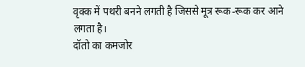वृक्क में पथरी बनने लगती है जिससे मूत्र रूक-रूक कर आने लगता है।
दॉतो का कमजोर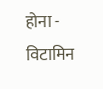होना - विटामिन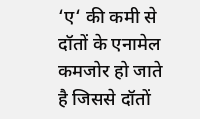‘ए‘ की कमी से दॉतों के एनामेल कमजोर हो जाते है जिससे दॉतों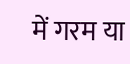में गरम या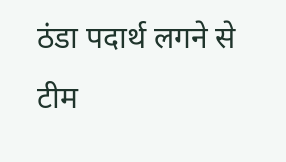ठंडा पदार्थ लगने से टीम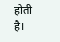होती है।